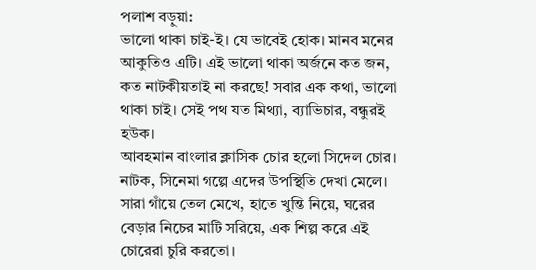পলাশ বড়ুয়া:
ভালো থাকা চাই-ই। যে ভাবেই হোক। মানব মনের আকুতিও এটি। এই ভালো থাকা অর্জনে কত জন, কত নাটকীয়তাই না করছে! সবার এক কথা, ভালো থাকা চাই। সেই পথ যত মিথ্যা, ব্যাভিচার, বন্ধুরই হউক।
আবহমান বাংলার ক্লাসিক চোর হলো সিদেল চোর। নাটক, সিনেমা গল্পে এদের উপস্থিতি দেখা মেলে। সারা গাঁয়ে তেল মেখে, হাতে খুন্তি নিয়ে, ঘরের বেড়ার নিচের মাটি সরিয়ে, এক শিল্প করে এই চোরেরা চুরি করতো।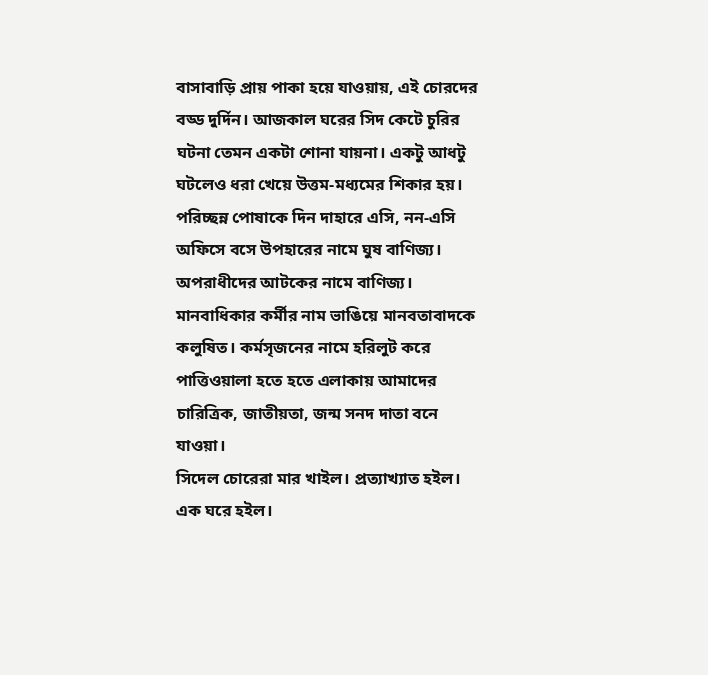বাসাবাড়ি প্রায় পাকা হয়ে যাওয়ায়, এই চোরদের বড্ড দুর্দিন। আজকাল ঘরের সিদ কেটে চুরির ঘটনা তেমন একটা শোনা যায়না। একটু আধটু ঘটলেও ধরা খেয়ে উত্তম-মধ্যমের শিকার হয়।
পরিচ্ছন্ন পোষাকে দিন দাহারে এসি, নন-এসি অফিসে বসে উপহারের নামে ঘুষ বাণিজ্য। অপরাধীদের আটকের নামে বাণিজ্য। মানবাধিকার কর্মীর নাম ভাঙিয়ে মানবতাবাদকে কলুষিত। কর্মসৃজনের নামে হরিলুট করে পাত্তিওয়ালা হতে হতে এলাকায় আমাদের চারিত্রিক, জাতীয়তা, জন্ম সনদ দাতা বনে যাওয়া।
সিদেল চোরেরা মার খাইল। প্রত্যাখ্যাত হইল। এক ঘরে হইল।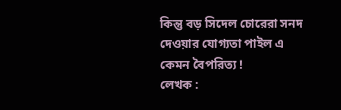কিন্তু বড় সিদেল চোরেরা সনদ দেওয়ার যোগ্যতা পাইল এ কেমন বৈপরিত্য !
লেখক :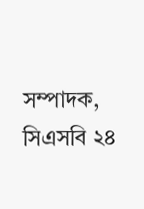সম্পাদক, সিএসবি ২৪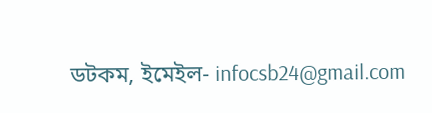ডটকম, ইমেইল- infocsb24@gmail.com